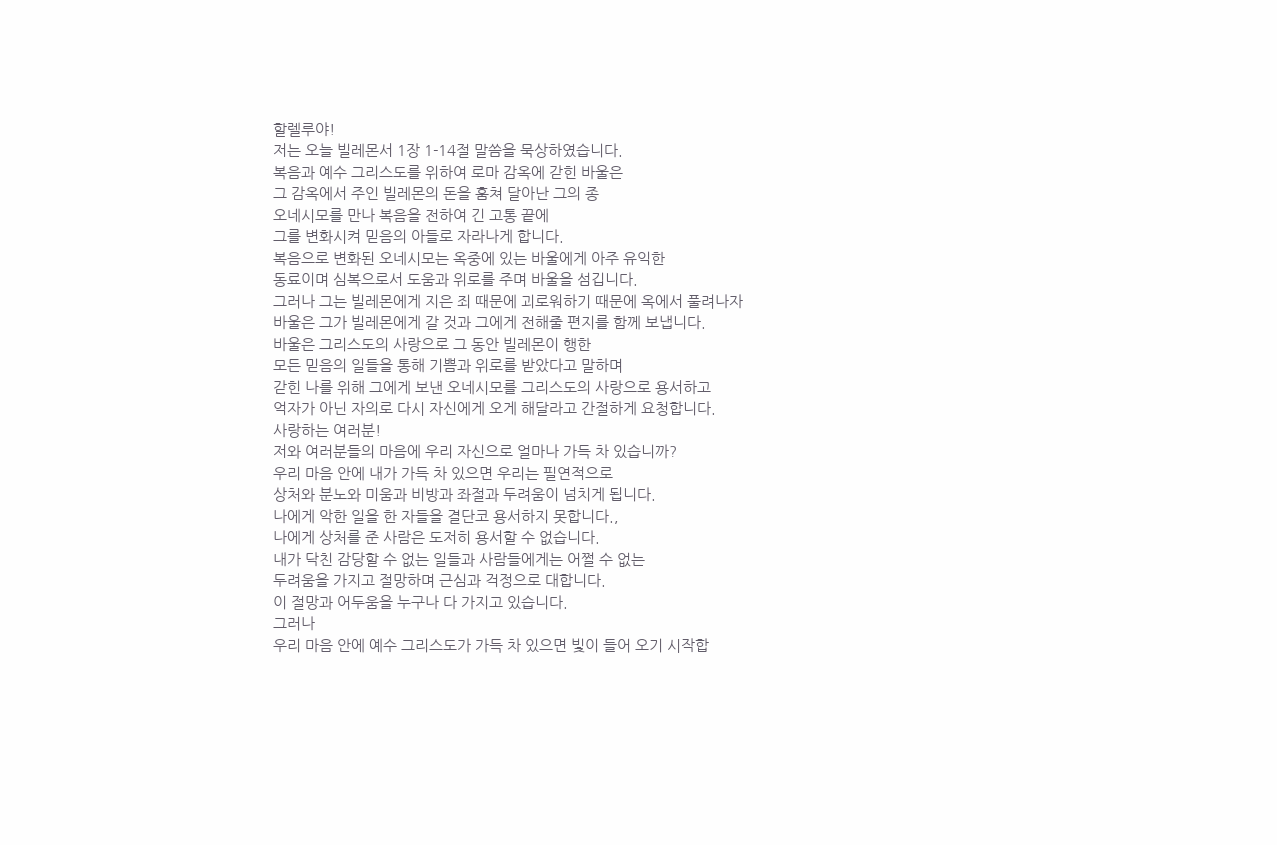할렐루야!
저는 오늘 빌레몬서 1장 1-14절 말씀을 묵상하였습니다.
복음과 예수 그리스도를 위하여 로마 감옥에 갇힌 바울은
그 감옥에서 주인 빌레몬의 돈을 훔쳐 달아난 그의 종
오네시모를 만나 복음을 전하여 긴 고통 끝에
그를 변화시켜 믿음의 아들로 자라나게 합니다.
복음으로 변화된 오네시모는 옥중에 있는 바울에게 아주 유익한
동료이며 심복으로서 도움과 위로를 주며 바울을 섬깁니다.
그러나 그는 빌레몬에게 지은 죄 때문에 괴로워하기 때문에 옥에서 풀려나자
바울은 그가 빌레몬에게 갈 것과 그에게 전해줄 편지를 함께 보냅니다.
바울은 그리스도의 사랑으로 그 동안 빌레몬이 행한
모든 믿음의 일들을 통해 기쁨과 위로를 받았다고 말하며
갇힌 나를 위해 그에게 보낸 오네시모를 그리스도의 사랑으로 용서하고
억자가 아닌 자의로 다시 자신에게 오게 해달라고 간절하게 요청합니다.
사랑하는 여러분!
저와 여러분들의 마음에 우리 자신으로 얼마나 가득 차 있습니까?
우리 마음 안에 내가 가득 차 있으면 우리는 필연적으로
상처와 분노와 미움과 비방과 좌절과 두려움이 넘치게 됩니다.
나에게 악한 일을 한 자들을 결단코 용서하지 못합니다.,
나에게 상처를 준 사람은 도저히 용서할 수 없습니다.
내가 닥친 감당할 수 없는 일들과 사람들에게는 어쩔 수 없는
두려움을 가지고 절망하며 근심과 걱정으로 대합니다.
이 절망과 어두움을 누구나 다 가지고 있습니다.
그러나
우리 마음 안에 예수 그리스도가 가득 차 있으면 빛이 들어 오기 시작합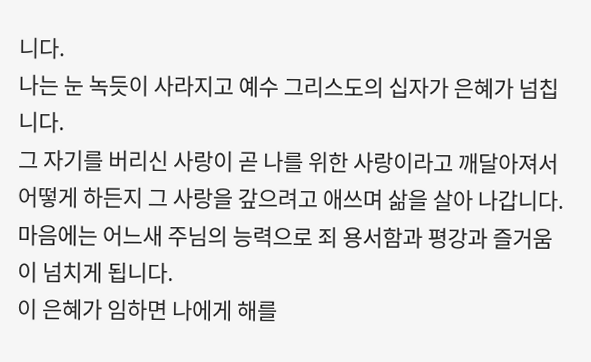니다.
나는 눈 녹듯이 사라지고 예수 그리스도의 십자가 은혜가 넘칩니다.
그 자기를 버리신 사랑이 곧 나를 위한 사랑이라고 깨달아져서
어떻게 하든지 그 사랑을 갚으려고 애쓰며 삶을 살아 나갑니다.
마음에는 어느새 주님의 능력으로 죄 용서함과 평강과 즐거움이 넘치게 됩니다.
이 은혜가 임하면 나에게 해를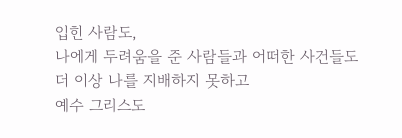입힌 사람도,
나에게 두려움을 준 사람들과 어떠한 사건들도
더 이상 나를 지배하지 못하고
예수 그리스도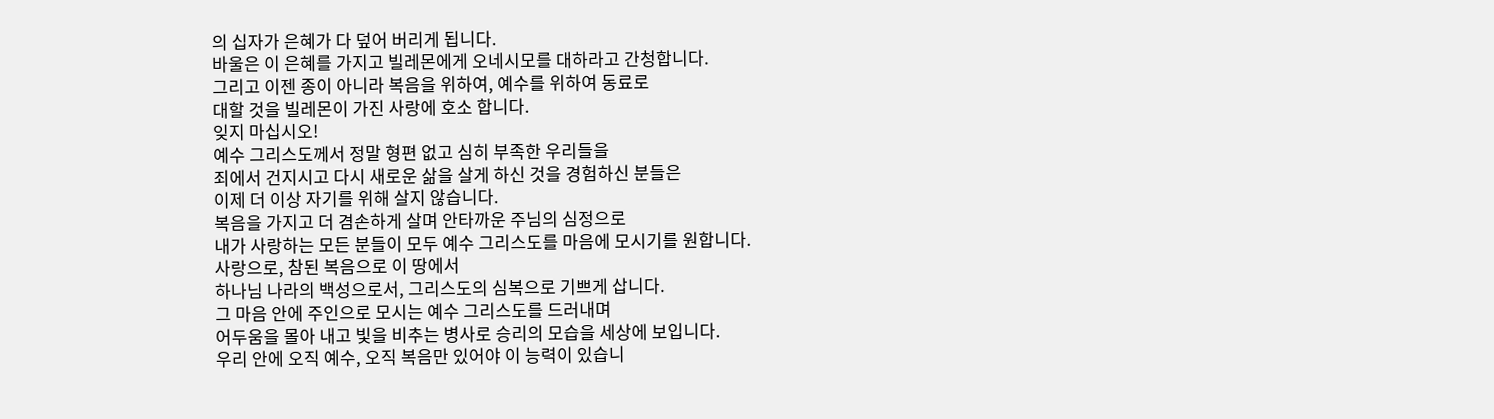의 십자가 은혜가 다 덮어 버리게 됩니다.
바울은 이 은혜를 가지고 빌레몬에게 오네시모를 대하라고 간청합니다.
그리고 이젠 종이 아니라 복음을 위하여, 예수를 위하여 동료로
대할 것을 빌레몬이 가진 사랑에 호소 합니다.
잊지 마십시오!
예수 그리스도께서 정말 형편 없고 심히 부족한 우리들을
죄에서 건지시고 다시 새로운 삶을 살게 하신 것을 경험하신 분들은
이제 더 이상 자기를 위해 살지 않습니다.
복음을 가지고 더 겸손하게 살며 안타까운 주님의 심정으로
내가 사랑하는 모든 분들이 모두 예수 그리스도를 마음에 모시기를 원합니다.
사랑으로, 참된 복음으로 이 땅에서
하나님 나라의 백성으로서, 그리스도의 심복으로 기쁘게 삽니다.
그 마음 안에 주인으로 모시는 예수 그리스도를 드러내며
어두움을 몰아 내고 빛을 비추는 병사로 승리의 모습을 세상에 보입니다.
우리 안에 오직 예수, 오직 복음만 있어야 이 능력이 있습니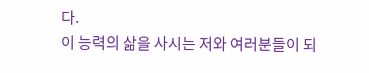다.
이 능력의 삶을 사시는 저와 여러분들이 되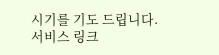시기를 기도 드립니다.
서비스 링크